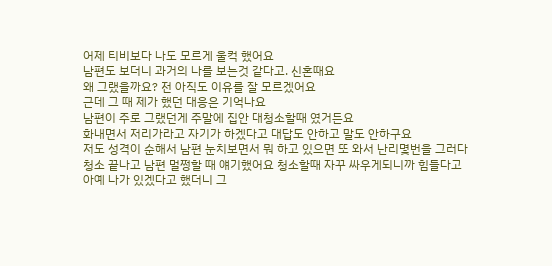어제 티비보다 나도 모르게 울컥 했어요
남편도 보더니 과거의 나를 보는것 같다고. 신혼때요
왜 그랬을까요? 전 아직도 이유를 잘 모르겠어요
근데 그 때 제가 했던 대응은 기억나요
남편이 주로 그랬던게 주말에 집안 대청소할때 였거든요
화내면서 저리가라고 자기가 하겠다고 대답도 안하고 말도 안하구요
저도 성격이 순해서 남편 눈치보면서 뭐 하고 있으면 또 와서 난리몇번을 그러다 청소 끝나고 남편 멀쩡할 때 얘기했어요 청소할때 자꾸 싸우게되니까 힘들다고 아예 나가 있겠다고 했더니 그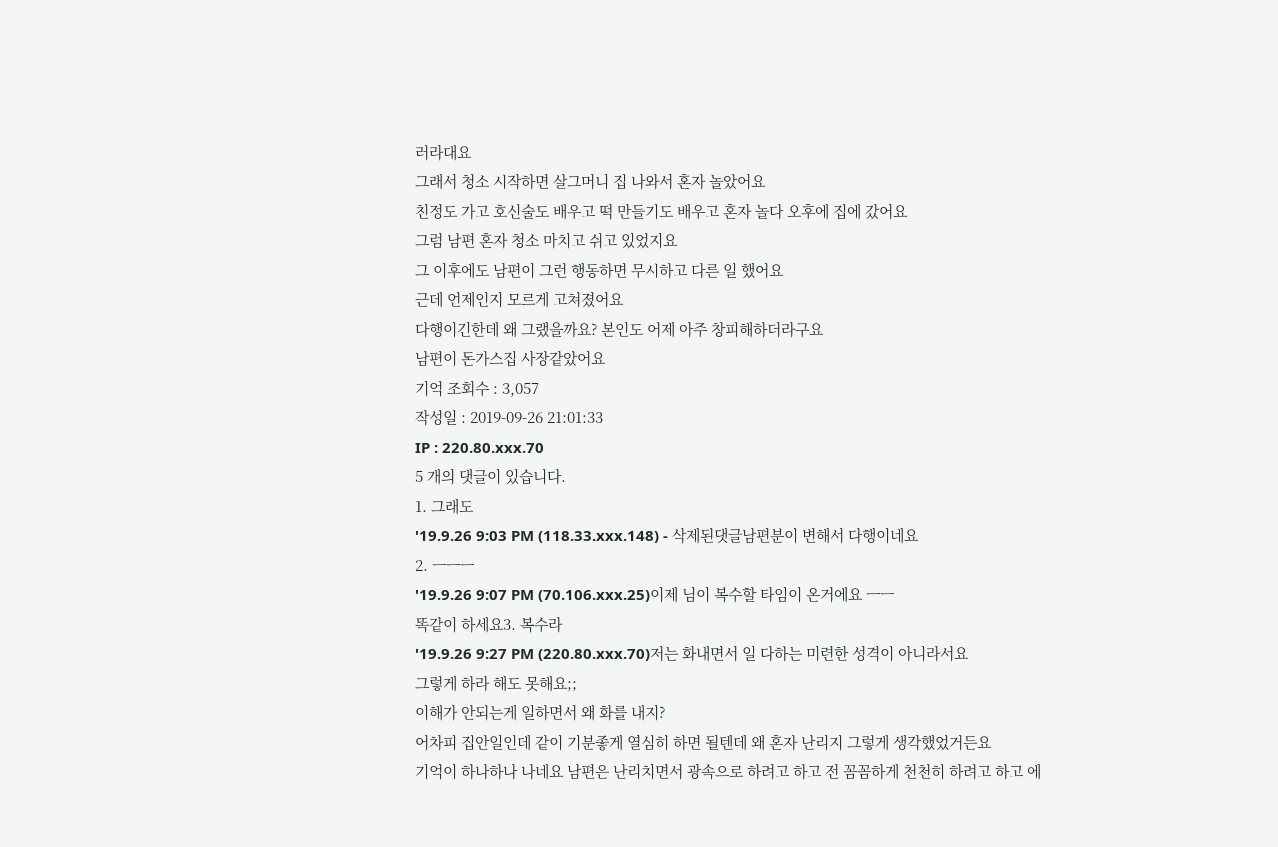러라대요
그래서 청소 시작하면 살그머니 집 나와서 혼자 놀았어요
친정도 가고 호신술도 배우고 떡 만들기도 배우고 혼자 놀다 오후에 집에 갔어요
그럼 남편 혼자 청소 마치고 쉬고 있었지요
그 이후에도 남편이 그런 행동하면 무시하고 다른 일 했어요
근데 언제인지 모르게 고쳐졌어요
다행이긴한데 왜 그랬을까요? 본인도 어제 아주 창피해하더라구요
남편이 돈가스집 사장같았어요
기억 조회수 : 3,057
작성일 : 2019-09-26 21:01:33
IP : 220.80.xxx.70
5 개의 댓글이 있습니다.
1. 그래도
'19.9.26 9:03 PM (118.33.xxx.148) - 삭제된댓글남편분이 변해서 다행이네요
2. ㅡㅡㅡ
'19.9.26 9:07 PM (70.106.xxx.25)이제 님이 복수할 타임이 온거에요 ㅡㅡ
똑같이 하세요3. 복수라
'19.9.26 9:27 PM (220.80.xxx.70)저는 화내면서 일 다하는 미련한 성격이 아니라서요
그렇게 하라 해도 못해요;;
이해가 안되는게 일하면서 왜 화를 내지?
어차피 집안일인데 같이 기분좋게 열심히 하면 될텐데 왜 혼자 난리지 그렇게 생각했었거든요
기억이 하나하나 나네요 남편은 난리치면서 광속으로 하려고 하고 전 꼼꼼하게 천천히 하려고 하고 에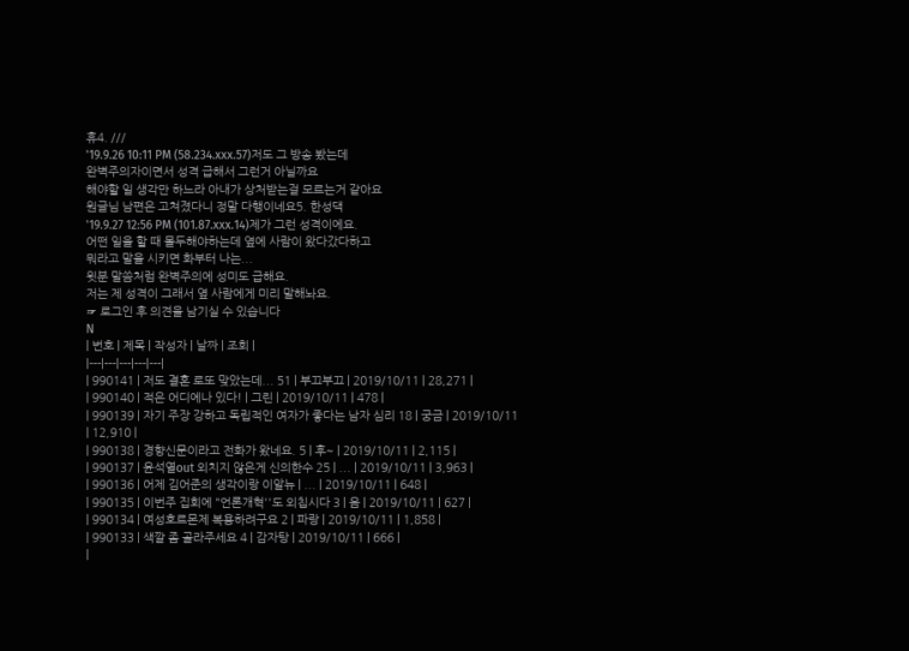휴4. ///
'19.9.26 10:11 PM (58.234.xxx.57)저도 그 방송 봤는데
완벽주의자이면서 성격 급해서 그런거 아닐까요
해야할 일 생각만 하느라 아내가 상처받는걸 모르는거 같아요
원글님 남편은 고쳐졌다니 정말 다행이네요5. 한성댁
'19.9.27 12:56 PM (101.87.xxx.14)제가 그런 성격이에요.
어떤 일을 할 때 몰두해야하는데 옆에 사람이 왔다갔다하고
뭐라고 말을 시키면 화부터 나는...
윗분 말씀처럼 완벽주의에 성미도 급해요.
저는 제 성격이 그래서 옆 사람에게 미리 말해놔요.
☞ 로그인 후 의견을 남기실 수 있습니다
N
| 번호 | 제목 | 작성자 | 날짜 | 조회 |
|---|---|---|---|---|
| 990141 | 저도 결혼 로또 맞았는데... 51 | 부끄부끄 | 2019/10/11 | 28,271 |
| 990140 | 적은 어디에나 있다! | 그린 | 2019/10/11 | 478 |
| 990139 | 자기 주장 강하고 독립적인 여자가 좋다는 남자 심리 18 | 궁금 | 2019/10/11 | 12,910 |
| 990138 | 경향신문이라고 전화가 왔네요. 5 | 후~ | 2019/10/11 | 2,115 |
| 990137 | 윤석열out 외치지 않은게 신의한수 25 | ... | 2019/10/11 | 3,963 |
| 990136 | 어제 김어준의 생각이랑 이알뉴 | ... | 2019/10/11 | 648 |
| 990135 | 이번주 집회에 "언론개혁''도 외칩시다 3 | 음 | 2019/10/11 | 627 |
| 990134 | 여성호르몬제 복용하려구요 2 | 파랑 | 2019/10/11 | 1,858 |
| 990133 | 색깔 좀 골라주세요 4 | 감자탕 | 2019/10/11 | 666 |
|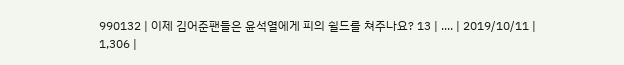990132 | 이제 김어준팬들은 윤석열에게 피의 쉴드를 쳐주나요? 13 | .... | 2019/10/11 | 1,306 |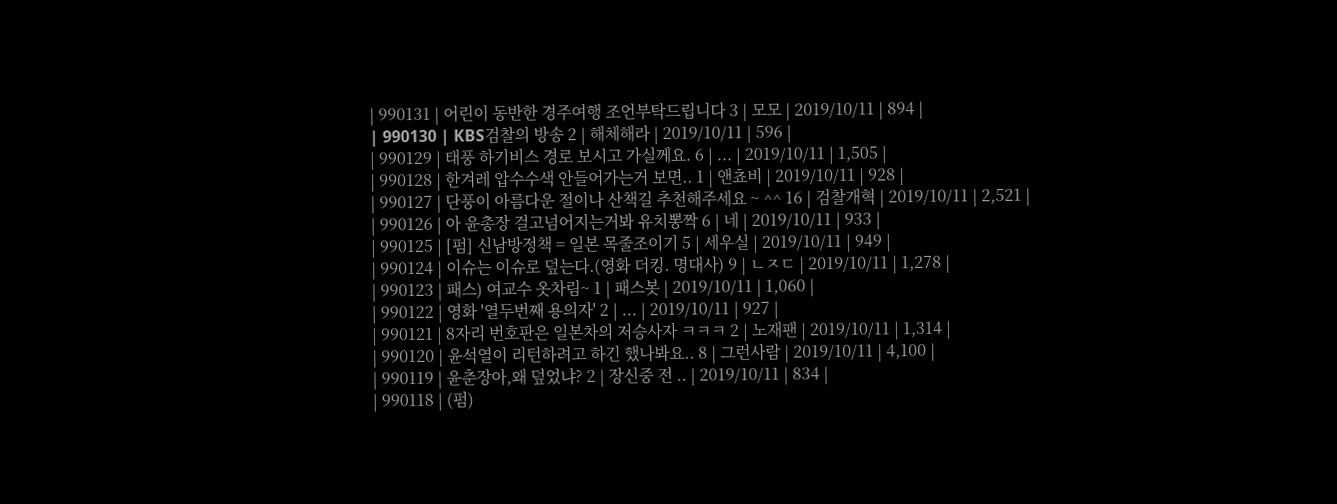| 990131 | 어린이 동반한 경주여행 조언부탁드립니다 3 | 모모 | 2019/10/11 | 894 |
| 990130 | KBS검찰의 방송 2 | 해체해라 | 2019/10/11 | 596 |
| 990129 | 태풍 하기비스 경로 보시고 가실께요. 6 | ... | 2019/10/11 | 1,505 |
| 990128 | 한겨레 압수수색 안들어가는거 보면.. 1 | 앤쵸비 | 2019/10/11 | 928 |
| 990127 | 단풍이 아름다운 절이나 산책길 추천해주세요 ~ ^^ 16 | 검찰개혁 | 2019/10/11 | 2,521 |
| 990126 | 아 윤총장 걸고넘어지는거봐 유치뽕짝 6 | 네 | 2019/10/11 | 933 |
| 990125 | [펌] 신남방정책 = 일본 목줄조이기 5 | 세우실 | 2019/10/11 | 949 |
| 990124 | 이슈는 이슈로 덮는다.(영화 더킹. 명대사) 9 | ㄴㅈㄷ | 2019/10/11 | 1,278 |
| 990123 | 패스) 여교수 옷차림~ 1 | 패스봇 | 2019/10/11 | 1,060 |
| 990122 | 영화 '열두번째 용의자' 2 | ... | 2019/10/11 | 927 |
| 990121 | 8자리 번호판은 일본차의 저승사자 ㅋㅋㅋ 2 | 노재팬 | 2019/10/11 | 1,314 |
| 990120 | 윤석열이 리턴하려고 하긴 했나봐요.. 8 | 그런사람 | 2019/10/11 | 4,100 |
| 990119 | 윤춘장아,왜 덮었냐? 2 | 장신중 전 .. | 2019/10/11 | 834 |
| 990118 | (펌)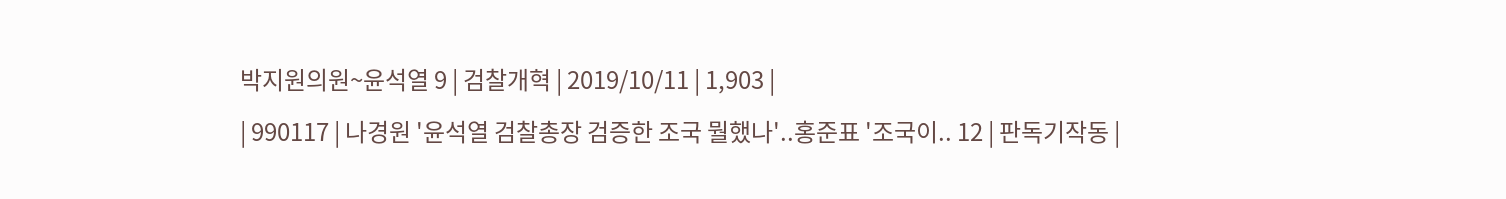박지원의원~윤석열 9 | 검찰개혁 | 2019/10/11 | 1,903 |
| 990117 | 나경원 '윤석열 검찰총장 검증한 조국 뭘했나'..홍준표 '조국이.. 12 | 판독기작동 |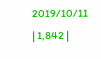2019/10/11 | 1,842 |